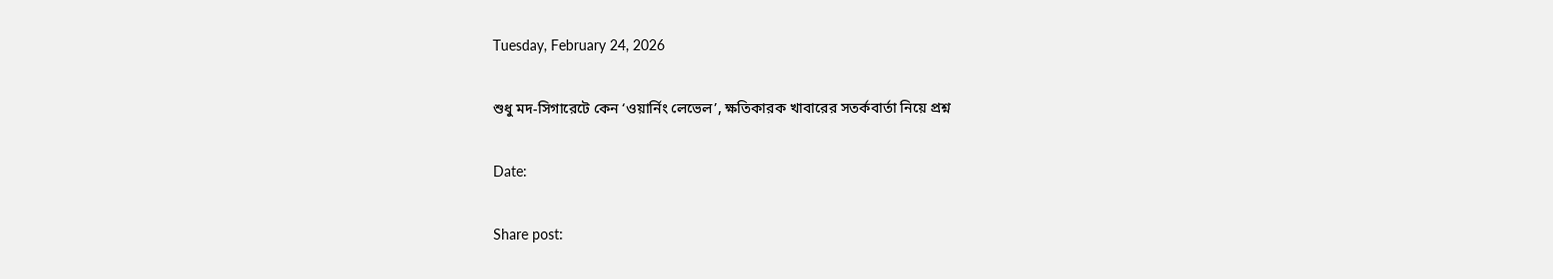Tuesday, February 24, 2026

শুধু মদ-সিগারেটে কেন ‘ওয়ার্নিং লেভেল’, ক্ষতিকারক খাবারের সতর্কবার্তা নিয়ে প্রশ্ন

Date:

Share post: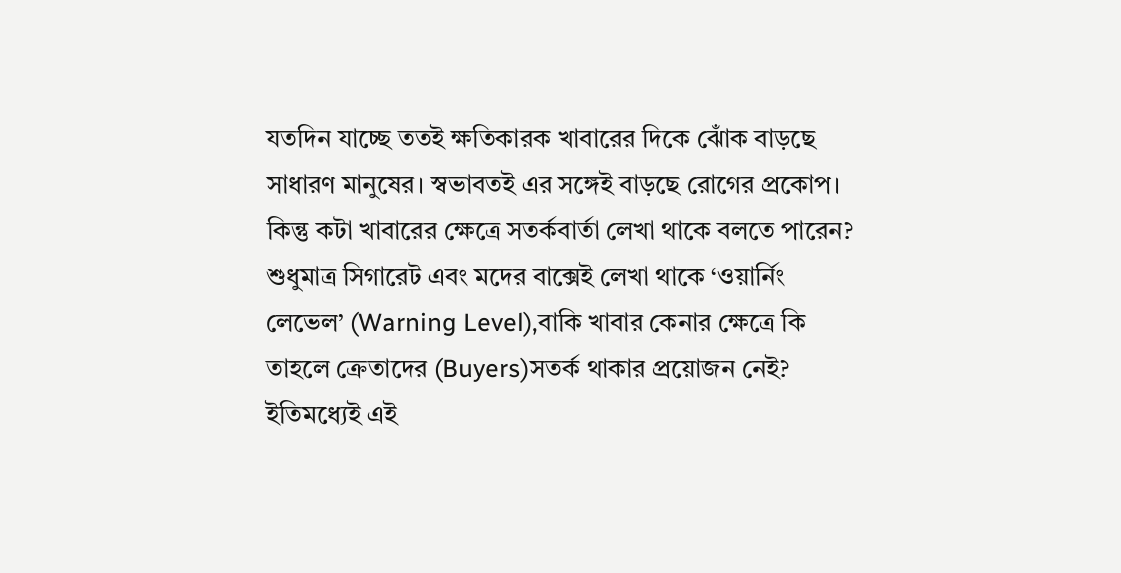যতদিন যাচ্ছে ততই ক্ষতিকারক খাবারের দিকে ঝোঁক বাড়ছে সাধারণ মানুষের। স্বভাবতই এর সঙ্গেই বাড়ছে রোগের প্রকোপ। কিন্তু কটা খাবারের ক্ষেত্রে সতর্কবার্তা লেখা থাকে বলতে পারেন? শুধুমাত্র সিগারেট এবং মদের বাক্সেই লেখা থাকে ‘ওয়ার্নিং লেভেল’ (Warning Level),বাকি খাবার কেনার ক্ষেত্রে কি তাহলে ক্রেতাদের (Buyers)সতর্ক থাকার প্রয়োজন নেই? ইতিমধ্যেই এই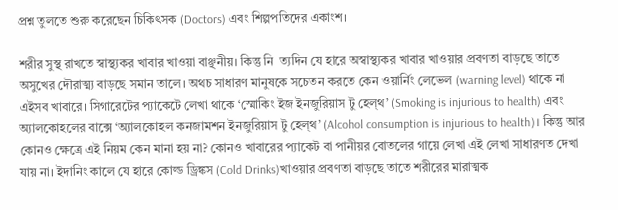প্রশ্ন তুলতে শুরু করেছেন চিকিৎসক (Doctors) এবং শিল্পপতিদের একাংশ।

শরীর সুস্থ রাখতে স্বাস্থ্যকর খাবার খাওয়া বাঞ্ছনীয়। কিন্তু নি  ত্যদিন যে হারে অস্বাস্থ্যকর খাবার খাওয়ার প্রবণতা বাড়ছে তাতে অসুখের দৌরাত্ম্য বাড়ছে সমান তালে। অথচ সাধারণ মানুষকে সচেতন করতে কেন ওয়ার্নিং লেভেল (warning level) থাকে না এইসব খাবারে। সিগারেটের প্যাকেটে লেখা থাকে ‘স্মোকিং ইজ ইনজুরিয়াস টু হেল্থ’ (Smoking is injurious to health) এবং অ্যালকোহলের বাক্সে ‘অ্যালকোহল কনজামশন ইনজুরিয়াস টু হেল্থ’ (Alcohol consumption is injurious to health)। কিন্তু আর কোনও ক্ষেত্রে এই নিয়ম কেন মানা হয় না? কোনও খাবারের প্যাকেট বা পানীয়র বোতলের গায়ে লেখা এই লেখা সাধারণত দেখা যায় না। ইদানিং কালে যে হারে কোল্ড ড্রিঙ্কস (Cold Drinks)খাওয়ার প্রবণতা বাড়ছে তাতে শরীরের মারাত্মক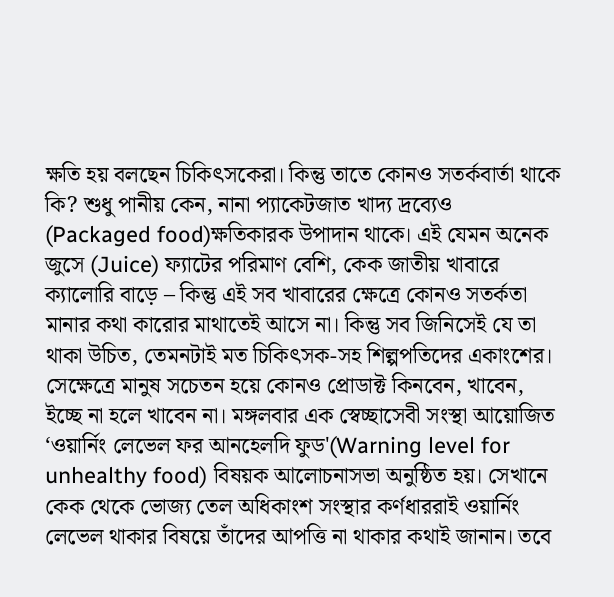ক্ষতি হয় বলছেন চিকিৎসকেরা। কিন্তু তাতে কোনও সতর্কবার্তা থাকে কি? শুধু পানীয় কেন, নানা প্যাকেটজাত খাদ্য দ্রব্যেও (Packaged food)ক্ষতিকারক উপাদান থাকে। এই যেমন অনেক জুসে (Juice) ফ্যাটের পরিমাণ বেশি, কেক জাতীয় খাবারে ক্যালোরি বাড়ে – কিন্তু এই সব খাবারের ক্ষেত্রে কোনও সতর্কতা মানার কথা কারোর মাথাতেই আসে না। কিন্তু সব জিনিসেই যে তা থাকা উচিত, তেমনটাই মত চিকিৎসক-সহ শিল্পপতিদের একাংশের। সেক্ষেত্রে মানুষ সচেতন হয়ে কোনও প্রোডাক্ট কিনবেন, খাবেন, ইচ্ছে না হলে খাবেন না। মঙ্গলবার এক স্বেচ্ছাসেবী সংস্থা আয়োজিত ‘ওয়ার্নিং লেভেল ফর আনহেলদি ফুড'(Warning level for unhealthy food) বিষয়ক আলোচনাসভা অনুষ্ঠিত হয়। সেখানে কেক থেকে ভোজ্য তেল অধিকাংশ সংস্থার কর্ণধাররাই ওয়ার্নিং লেভেল থাকার বিষয়ে তাঁদের আপত্তি না থাকার কথাই জানান। তবে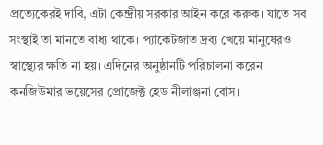প্রত্যেকেরই দাবি, এটা কেন্দ্রীয় সরকার আইন করে করুক। যাতে সব সংস্থাই তা মানতে বাধ্য থাকে। প্যাকেটজাত দ্রব্য খেয়ে মানুষেরও স্বাস্থ্যের ক্ষতি না হয়। এদিনের অনুষ্ঠানটি পরিচালনা করেন কনজিউমার ভয়েসের প্রোজেক্ট হেড নীলাঞ্জনা বোস।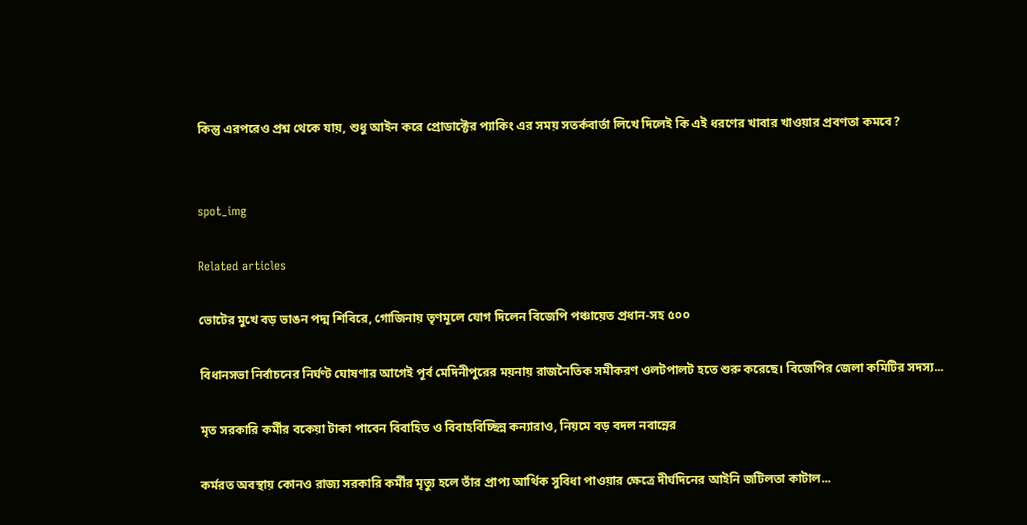কিন্তু এরপরেও প্রশ্ন থেকে যায়, শুধু আইন করে প্রোডাক্টের প্যাকিং এর সময় সতর্কবার্তা লিখে দিলেই কি এই ধরণের খাবার খাওয়ার প্রবণতা কমবে?


spot_img

Related articles

ভোটের মুখে বড় ভাঙন পদ্ম শিবিরে, গোজিনায় তৃণমূলে যোগ দিলেন বিজেপি পঞ্চায়েত প্রধান-সহ ৫০০

বিধানসভা নির্বাচনের নির্ঘণ্ট ঘোষণার আগেই পূর্ব মেদিনীপুরের ময়নায় রাজনৈতিক সমীকরণ ওলটপালট হতে শুরু করেছে। বিজেপির জেলা কমিটির সদস্য...

মৃত সরকারি কর্মীর বকেয়া টাকা পাবেন বিবাহিত ও বিবাহবিচ্ছিন্ন কন্যারাও, নিয়মে বড় বদল নবান্নের

কর্মরত অবস্থায় কোনও রাজ্য সরকারি কর্মীর মৃত্যু হলে তাঁর প্রাপ্য আর্থিক সুবিধা পাওয়ার ক্ষেত্রে দীর্ঘদিনের আইনি জটিলতা কাটাল...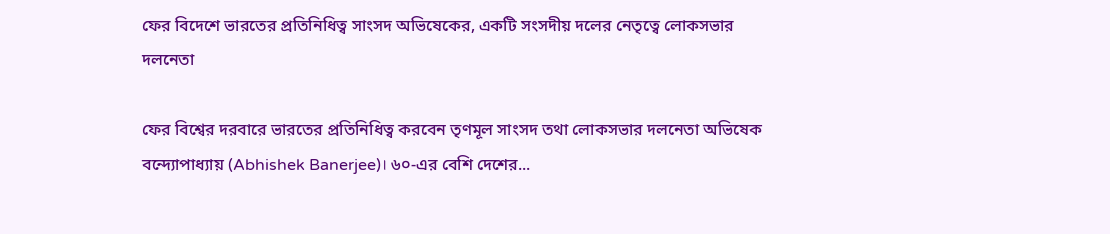ফের বিদেশে ভারতের প্রতিনিধিত্ব সাংসদ অভিষেকের, একটি সংসদীয় দলের নেতৃত্বে লোকসভার দলনেতা

ফের বিশ্বের দরবারে ভারতের প্রতিনিধিত্ব করবেন তৃণমূল সাংসদ তথা লোকসভার দলনেতা অভিষেক বন্দ্যোপাধ্যায় (Abhishek Banerjee)। ৬০-এর বেশি দেশের...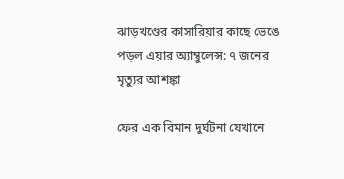ঝাড়খণ্ডের কাসারিয়ার কাছে ভেঙে পড়ল এয়ার অ্যাম্বুলেন্স: ৭ জনের মৃত্যুর আশঙ্কা

ফের এক বিমান দুর্ঘটনা যেখানে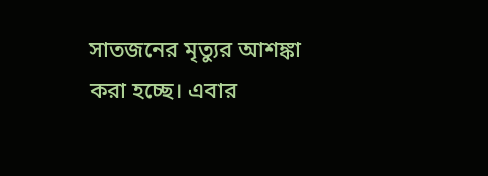সাতজনের মৃত্যুর আশঙ্কা করা হচ্ছে। এবার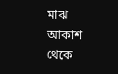মাঝ আকাশ থেকে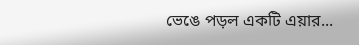ভেঙে পড়ল একটি এয়ার...